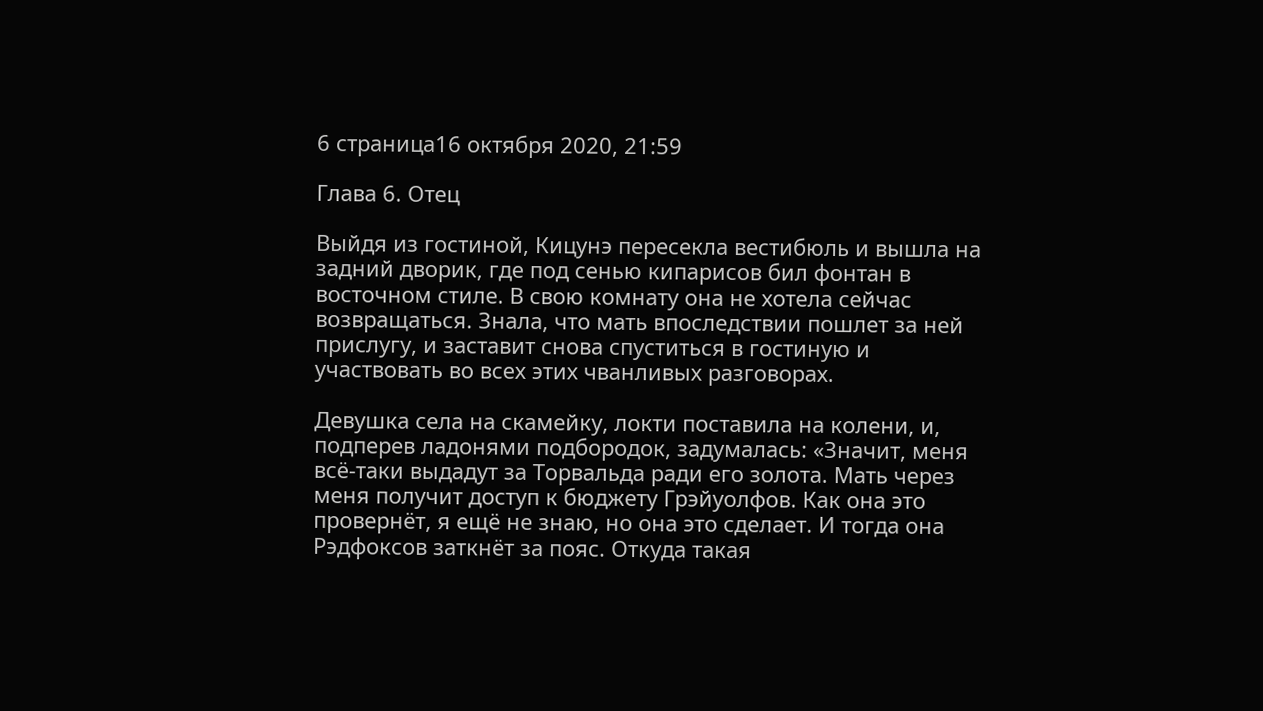6 страница16 октября 2020, 21:59

Глава 6. Отец

Выйдя из гостиной, Кицунэ пересекла вестибюль и вышла на задний дворик, где под сенью кипарисов бил фонтан в восточном стиле. В свою комнату она не хотела сейчас возвращаться. Знала, что мать впоследствии пошлет за ней прислугу, и заставит снова спуститься в гостиную и участвовать во всех этих чванливых разговорах.

Девушка села на скамейку, локти поставила на колени, и, подперев ладонями подбородок, задумалась: «Значит, меня всё-таки выдадут за Торвальда ради его золота. Мать через меня получит доступ к бюджету Грэйуолфов. Как она это провернёт, я ещё не знаю, но она это сделает. И тогда она Рэдфоксов заткнёт за пояс. Откуда такая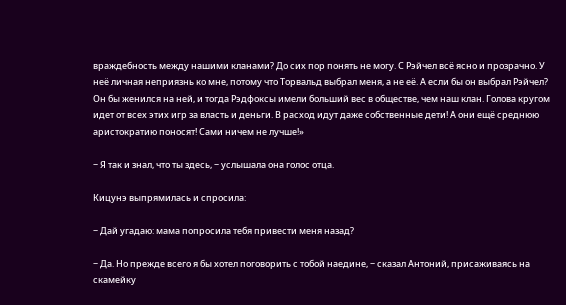враждебность между нашими кланами? До сих пор понять не могу. С Рэйчел всё ясно и прозрачно. У неё личная неприязнь ко мне, потому что Торвальд выбрал меня, а не её. А если бы он выбрал Рэйчел? Он бы женился на ней, и тогда Рэдфоксы имели больший вес в обществе, чем наш клан. Голова кругом идет от всех этих игр за власть и деньги. В расход идут даже собственные дети! А они ещё среднюю аристократию поносят! Сами ничем не лучше!»

− Я так и знал, что ты здесь, − услышала она голос отца.

Кицунэ выпрямилась и спросила:

− Дай угадаю: мама попросила тебя привести меня назад?

− Да. Но прежде всего я бы хотел поговорить с тобой наедине, − сказал Антоний, присаживаясь на скамейку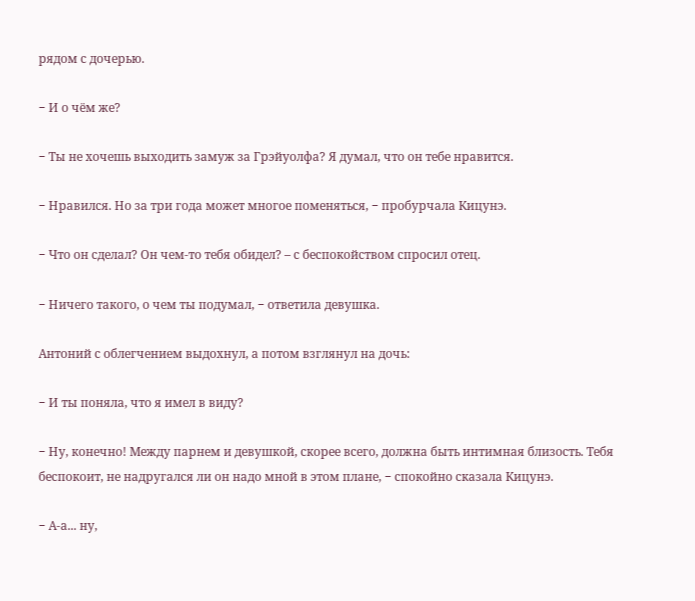рядом с дочерью.

− И о чём же?

− Ты не хочешь выходить замуж за Грэйуолфа? Я думал, что он тебе нравится.

− Нравился. Но за три года может многое поменяться, − пробурчала Кицунэ.

− Что он сделал? Он чем-то тебя обидел? – с беспокойством спросил отец.

− Ничего такого, о чем ты подумал, − ответила девушка.

Антоний с облегчением выдохнул, а потом взглянул на дочь:

− И ты поняла, что я имел в виду?

− Ну, конечно! Между парнем и девушкой, скорее всего, должна быть интимная близость. Тебя беспокоит, не надругался ли он надо мной в этом плане, − спокойно сказала Кицунэ.

− А-а... ну,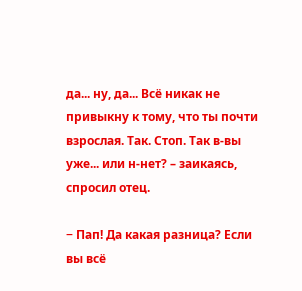да... ну, да... Всё никак не привыкну к тому, что ты почти взрослая. Так. Стоп. Так в-вы уже... или н-нет? – заикаясь, спросил отец.

− Пап! Да какая разница? Если вы всё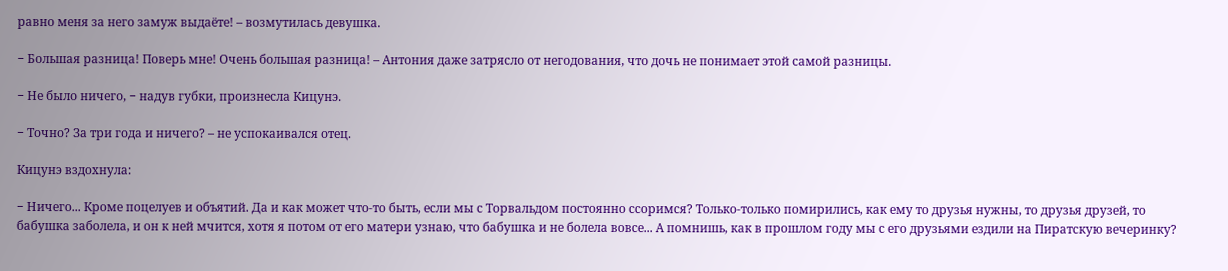равно меня за него замуж выдаёте! – возмутилась девушка.

− Большая разница! Поверь мне! Очень большая разница! – Антония даже затрясло от негодования, что дочь не понимает этой самой разницы.

− Не было ничего, − надув губки, произнесла Кицунэ.

− Точно? За три года и ничего? – не успокаивался отец.

Кицунэ вздохнула:

− Ничего... Кроме поцелуев и объятий. Да и как может что-то быть, если мы с Торвальдом постоянно ссоримся? Только-только помирились, как ему то друзья нужны, то друзья друзей, то бабушка заболела, и он к ней мчится, хотя я потом от его матери узнаю, что бабушка и не болела вовсе... А помнишь, как в прошлом году мы с его друзьями ездили на Пиратскую вечеринку?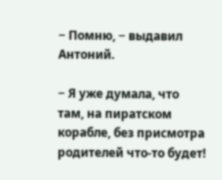− Помню, − выдавил Антоний.

− Я уже думала, что там, на пиратском корабле, без присмотра родителей что-то будет!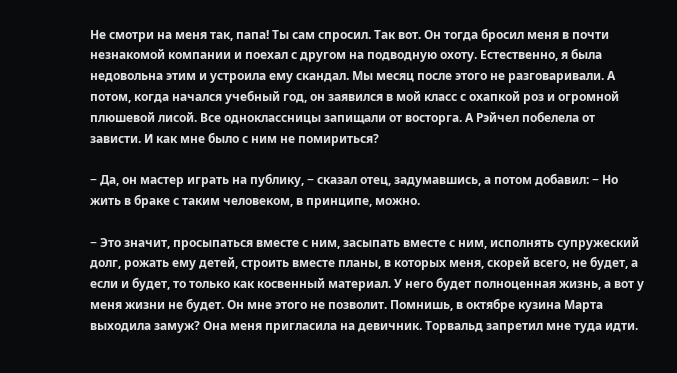Не смотри на меня так, папа! Ты сам спросил. Так вот. Он тогда бросил меня в почти незнакомой компании и поехал с другом на подводную охоту. Естественно, я была недовольна этим и устроила ему скандал. Мы месяц после этого не разговаривали. А потом, когда начался учебный год, он заявился в мой класс с охапкой роз и огромной плюшевой лисой. Все одноклассницы запищали от восторга. А Рэйчел побелела от зависти. И как мне было с ним не помириться?

− Да, он мастер играть на публику, − сказал отец, задумавшись, а потом добавил: − Но жить в браке с таким человеком, в принципе, можно.

− Это значит, просыпаться вместе с ним, засыпать вместе с ним, исполнять супружеский долг, рожать ему детей, строить вместе планы, в которых меня, скорей всего, не будет, а если и будет, то только как косвенный материал. У него будет полноценная жизнь, а вот у меня жизни не будет. Он мне этого не позволит. Помнишь, в октябре кузина Марта выходила замуж? Она меня пригласила на девичник. Торвальд запретил мне туда идти.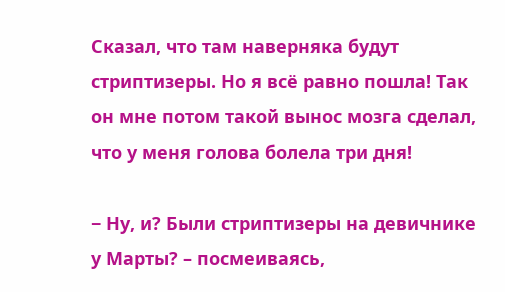Сказал, что там наверняка будут стриптизеры. Но я всё равно пошла! Так он мне потом такой вынос мозга сделал, что у меня голова болела три дня!

− Ну, и? Были стриптизеры на девичнике у Марты? – посмеиваясь,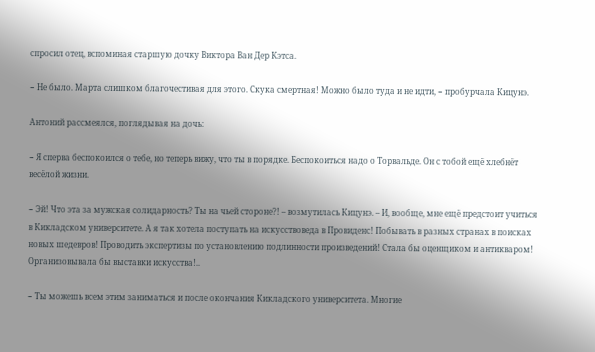спросил отец, вспоминая старшую дочку Виктора Ван Дер Кэтса.

− Не было. Марта слишком благочестивая для этого. Скука смертная! Можно было туда и не идти, − пробурчала Кицунэ.

Антоний рассмеялся, поглядывая на дочь:

− Я сперва беспокоился о тебе, но теперь вижу, что ты в порядке. Беспокоиться надо о Торвальде. Он с тобой ещё хлебнёт весёлой жизни.

− Эй! Что эта за мужская солидарность? Ты на чьей стороне?! – возмутилась Кицунэ. – И, вообще, мне ещё предстоит учиться в Кикладском университете. А я так хотела поступать на искусствоведа в Провиденс! Побывать в разных странах в поисках новых шедевров! Проводить экспертизы по установлению подлинности произведений! Стала бы оценщиком и антикваром! Организовывала бы выставки искусства!..

− Ты можешь всем этим заниматься и после окончания Кикладского университета. Многие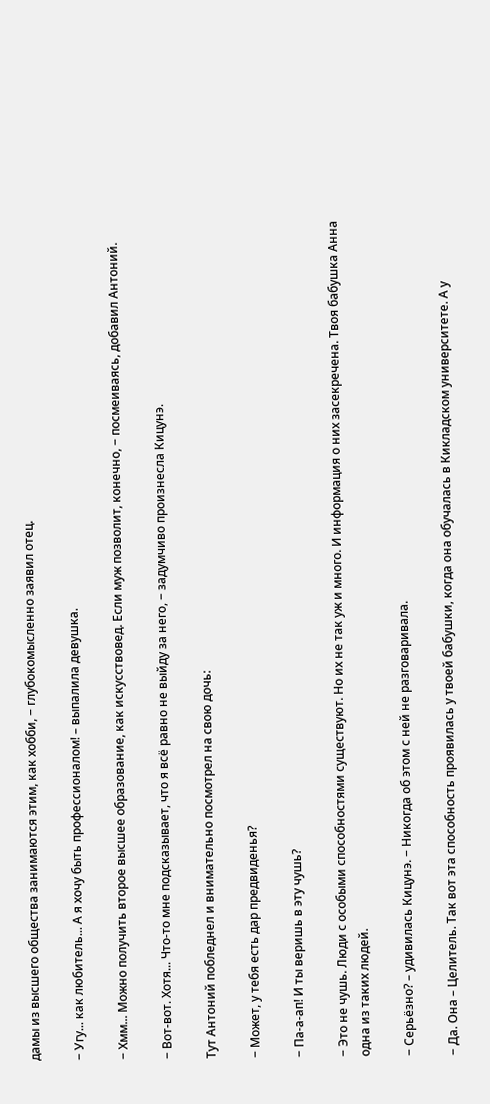дамы из высшего общества занимаются этим, как хобби, − глубокомысленно заявил отец.

− Угу... как любитель... А я хочу быть профессионалом! – выпалила девушка.

− Хмм... Можно получить второе высшее образование, как искусствовед. Если муж позволит, конечно, − посмеиваясь, добавил Антоний.

− Вот-вот. Хотя... Что-то мне подсказывает, что я всё равно не выйду за него, − задумчиво произнесла Кицунэ.

Тут Антоний побледнел и внимательно посмотрел на свою дочь:

− Может, у тебя есть дар предвиденья?

− Па-а-ап! И ты веришь в эту чушь?

− Это не чушь. Люди с особыми способностями существуют. Но их не так уж и много. И информация о них засекречена. Твоя бабушка Анна одна из таких людей.

− Серьёзно? – удивилась Кицунэ. − Никогда об этом с ней не разговаривала.

− Да. Она – Целитель. Так вот эта способность проявилась у твоей бабушки, когда она обучалась в Кикладском университете. А у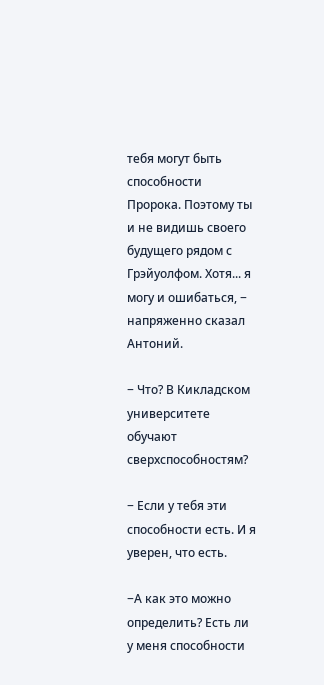тебя могут быть способности Пророка. Поэтому ты и не видишь своего будущего рядом с Грэйуолфом. Хотя... я могу и ошибаться, − напряженно сказал Антоний.

− Что? В Кикладском университете обучают сверхспособностям?

− Если у тебя эти способности есть. И я уверен, что есть.

−А как это можно определить? Есть ли у меня способности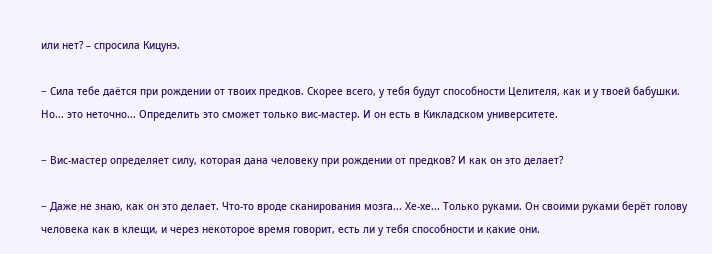или нет? – спросила Кицунэ.

− Сила тебе даётся при рождении от твоих предков. Скорее всего, у тебя будут способности Целителя, как и у твоей бабушки. Но... это неточно... Определить это сможет только вис-мастер. И он есть в Кикладском университете.

− Вис-мастер определяет силу, которая дана человеку при рождении от предков? И как он это делает?

− Даже не знаю, как он это делает. Что-то вроде сканирования мозга... Хе-хе... Только руками. Он своими руками берёт голову человека как в клещи, и через некоторое время говорит, есть ли у тебя способности и какие они.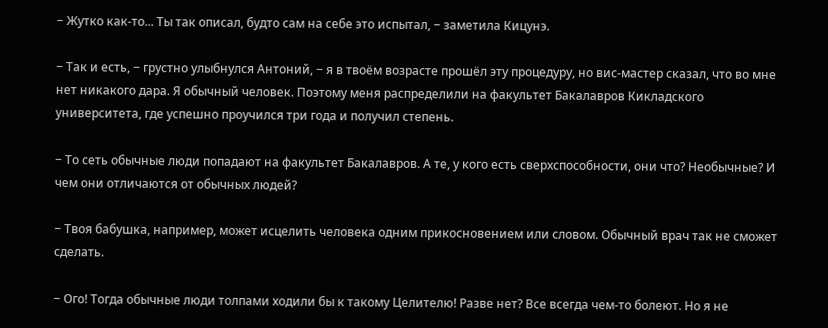− Жутко как-то... Ты так описал, будто сам на себе это испытал, − заметила Кицунэ.

− Так и есть, − грустно улыбнулся Антоний, − я в твоём возрасте прошёл эту процедуру, но вис-мастер сказал, что во мне нет никакого дара. Я обычный человек. Поэтому меня распределили на факультет Бакалавров Кикладского университета, где успешно проучился три года и получил степень.

− То сеть обычные люди попадают на факультет Бакалавров. А те, у кого есть сверхспособности, они что? Необычные? И чем они отличаются от обычных людей?

− Твоя бабушка, например, может исцелить человека одним прикосновением или словом. Обычный врач так не сможет сделать.

− Ого! Тогда обычные люди толпами ходили бы к такому Целителю! Разве нет? Все всегда чем-то болеют. Но я не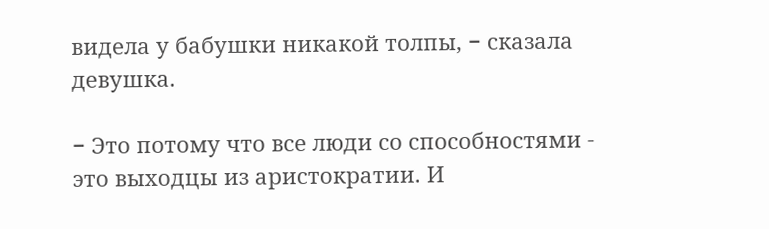видела у бабушки никакой толпы, − сказала девушка.

− Это потому что все люди со способностями - это выходцы из аристократии. И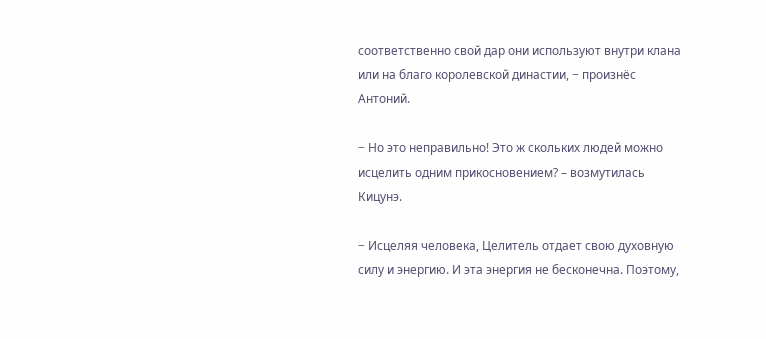соответственно свой дар они используют внутри клана или на благо королевской династии, − произнёс Антоний.

− Но это неправильно! Это ж скольких людей можно исцелить одним прикосновением? – возмутилась Кицунэ.

− Исцеляя человека, Целитель отдает свою духовную силу и энергию. И эта энергия не бесконечна. Поэтому,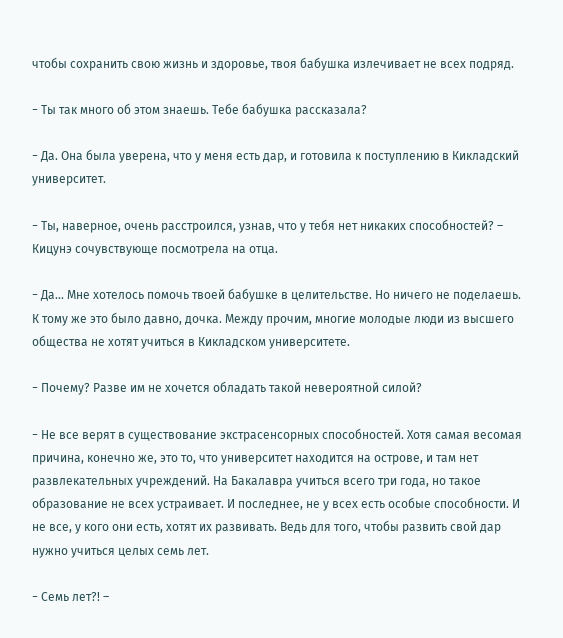чтобы сохранить свою жизнь и здоровье, твоя бабушка излечивает не всех подряд.

− Ты так много об этом знаешь. Тебе бабушка рассказала?

− Да. Она была уверена, что у меня есть дар, и готовила к поступлению в Кикладский университет.

− Ты, наверное, очень расстроился, узнав, что у тебя нет никаких способностей? – Кицунэ сочувствующе посмотрела на отца.

− Да... Мне хотелось помочь твоей бабушке в целительстве. Но ничего не поделаешь. К тому же это было давно, дочка. Между прочим, многие молодые люди из высшего общества не хотят учиться в Кикладском университете.

− Почему? Разве им не хочется обладать такой невероятной силой?

− Не все верят в существование экстрасенсорных способностей. Хотя самая весомая причина, конечно же, это то, что университет находится на острове, и там нет развлекательных учреждений. На Бакалавра учиться всего три года, но такое образование не всех устраивает. И последнее, не у всех есть особые способности. И не все, у кого они есть, хотят их развивать. Ведь для того, чтобы развить свой дар нужно учиться целых семь лет.

− Семь лет?! –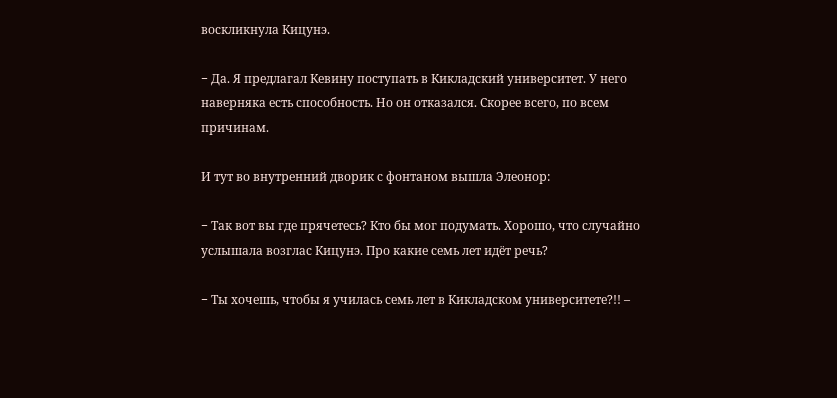воскликнула Кицунэ.

− Да. Я предлагал Кевину поступать в Кикладский университет. У него наверняка есть способность. Но он отказался. Скорее всего, по всем причинам.

И тут во внутренний дворик с фонтаном вышла Элеонор:

− Так вот вы где прячетесь? Кто бы мог подумать. Хорошо, что случайно услышала возглас Кицунэ. Про какие семь лет идёт речь?

− Ты хочешь, чтобы я училась семь лет в Кикладском университете?!! –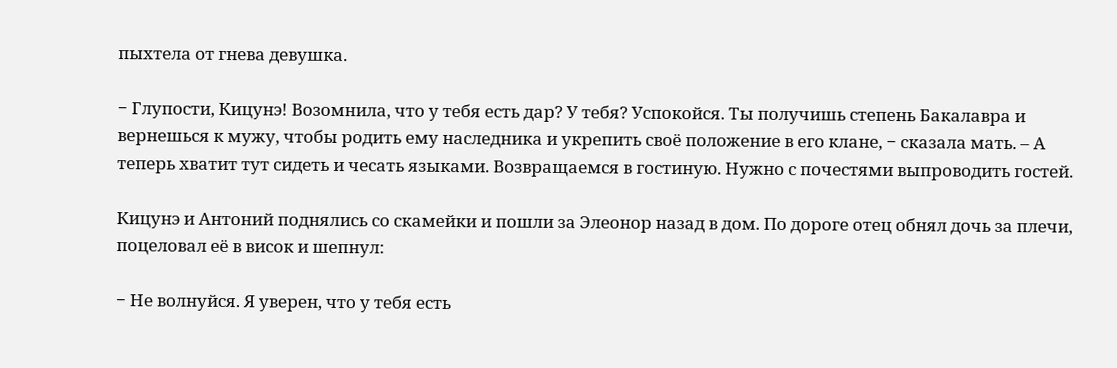пыхтела от гнева девушка.

− Глупости, Кицунэ! Возомнила, что у тебя есть дар? У тебя? Успокойся. Ты получишь степень Бакалавра и вернешься к мужу, чтобы родить ему наследника и укрепить своё положение в его клане, − сказала мать. – А теперь хватит тут сидеть и чесать языками. Возвращаемся в гостиную. Нужно с почестями выпроводить гостей.

Кицунэ и Антоний поднялись со скамейки и пошли за Элеонор назад в дом. По дороге отец обнял дочь за плечи, поцеловал её в висок и шепнул:

− Не волнуйся. Я уверен, что у тебя есть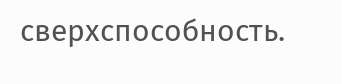сверхспособность.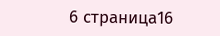6 страница16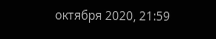октября 2020, 21:59